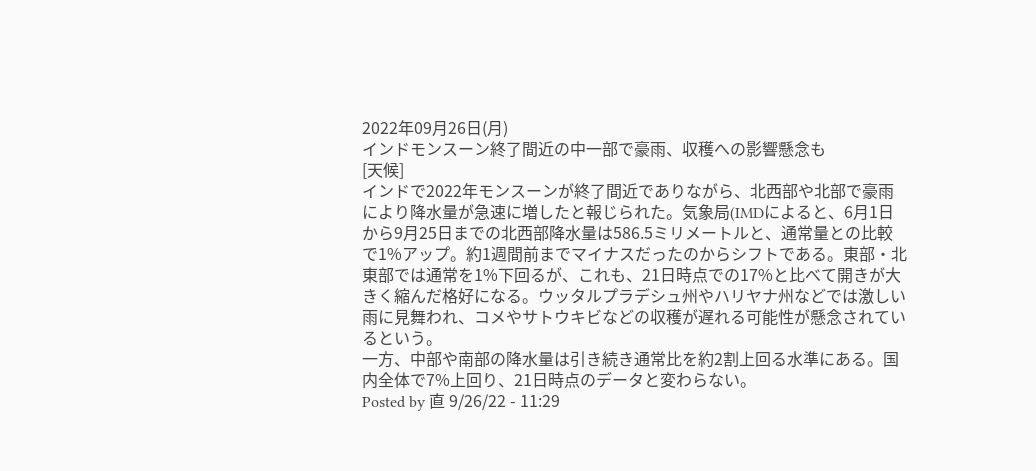2022年09月26日(月)
インドモンスーン終了間近の中一部で豪雨、収穫への影響懸念も
[天候]
インドで2022年モンスーンが終了間近でありながら、北西部や北部で豪雨により降水量が急速に増したと報じられた。気象局(IMDによると、6月1日から9月25日までの北西部降水量は586.5ミリメートルと、通常量との比較で1%アップ。約1週間前までマイナスだったのからシフトである。東部・北東部では通常を1%下回るが、これも、21日時点での17%と比べて開きが大きく縮んだ格好になる。ウッタルプラデシュ州やハリヤナ州などでは激しい雨に見舞われ、コメやサトウキビなどの収穫が遅れる可能性が懸念されているという。
一方、中部や南部の降水量は引き続き通常比を約2割上回る水準にある。国内全体で7%上回り、21日時点のデータと変わらない。
Posted by 直 9/26/22 - 11:29